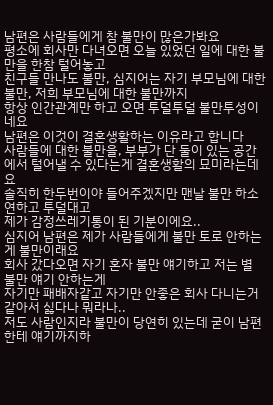남편은 사람들에게 참 불만이 많은가봐요
평소에 회사만 다녀오면 오늘 있었던 일에 대한 불만을 한참 털어놓고
친구들 만나도 불만, 심지어는 자기 부모님에 대한 불만, 저희 부모님에 대한 불만까지
항상 인간관계만 하고 오면 투덜투덜 불만투성이네요
남편은 이것이 결혼생활하는 이유라고 합니다
사람들에 대한 불만을, 부부가 단 둘이 있는 공간에서 털어낼 수 있다는게 결혼생활의 묘미라는데요
솔직히 한두번이야 들어주겠지만 맨날 불만 하소연하고 투덜대고
제가 감정쓰레기통이 된 기분이에요..
심지어 남편은 제가 사람들에게 불만 토로 안하는게 불만이래요
회사 갔다오면 자기 혼자 불만 얘기하고 저는 별 불만 얘기 안하는게
자기만 패배자같고 자기만 안좋은 회사 다니는거 같아서 싫다나 뭐라나..
저도 사람인지라 불만이 당연히 있는데 굳이 남편한테 얘기까지하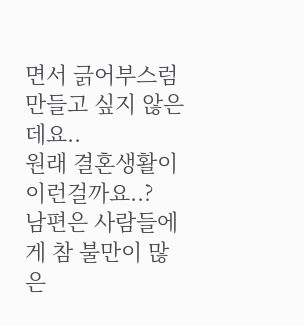면서 긁어부스럼 만들고 싶지 않은데요..
원래 결혼생활이 이런걸까요..?
남편은 사람들에게 참 불만이 많은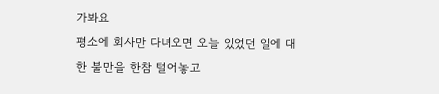가봐요
평소에 회사만 다녀오면 오늘 있었던 일에 대한 불만을 한참 털어놓고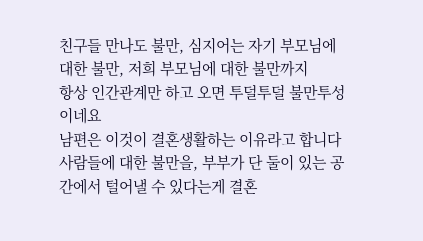친구들 만나도 불만, 심지어는 자기 부모님에 대한 불만, 저희 부모님에 대한 불만까지
항상 인간관계만 하고 오면 투덜투덜 불만투성이네요
남편은 이것이 결혼생활하는 이유라고 합니다
사람들에 대한 불만을, 부부가 단 둘이 있는 공간에서 털어낼 수 있다는게 결혼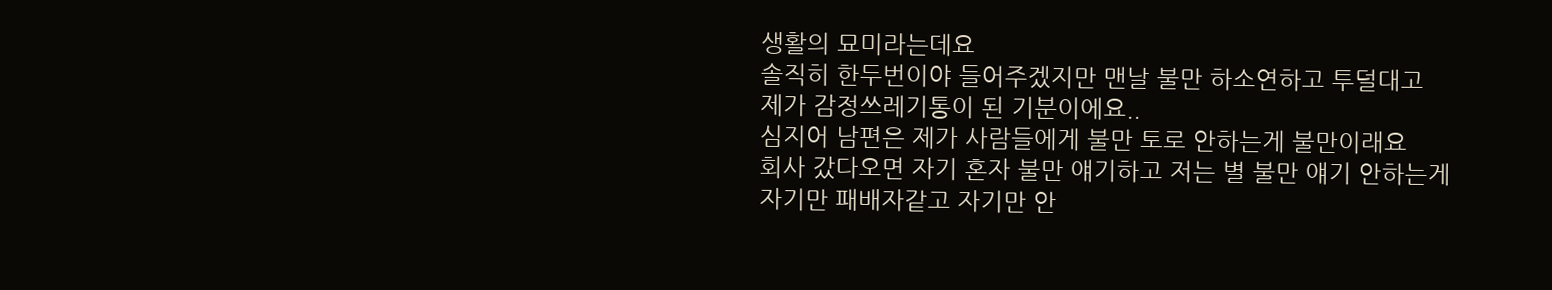생활의 묘미라는데요
솔직히 한두번이야 들어주겠지만 맨날 불만 하소연하고 투덜대고
제가 감정쓰레기통이 된 기분이에요..
심지어 남편은 제가 사람들에게 불만 토로 안하는게 불만이래요
회사 갔다오면 자기 혼자 불만 얘기하고 저는 별 불만 얘기 안하는게
자기만 패배자같고 자기만 안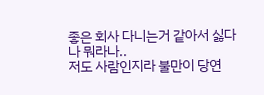좋은 회사 다니는거 같아서 싫다나 뭐라나..
저도 사람인지라 불만이 당연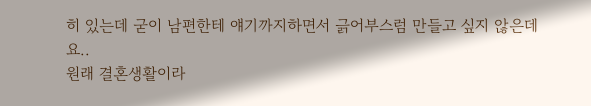히 있는데 굳이 남편한테 얘기까지하면서 긁어부스럼 만들고 싶지 않은데요..
원래 결혼생활이라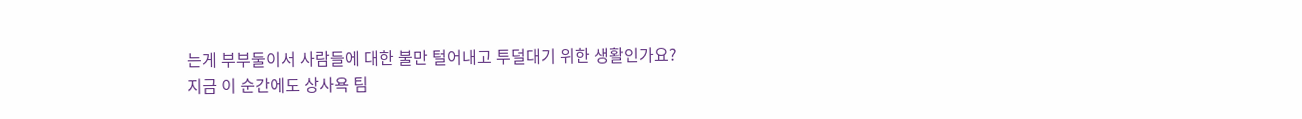는게 부부둘이서 사람들에 대한 불만 털어내고 투덜대기 위한 생활인가요?
지금 이 순간에도 상사욕 팀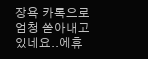장욕 카톡으로 엄청 쏟아내고 있네요..에휴